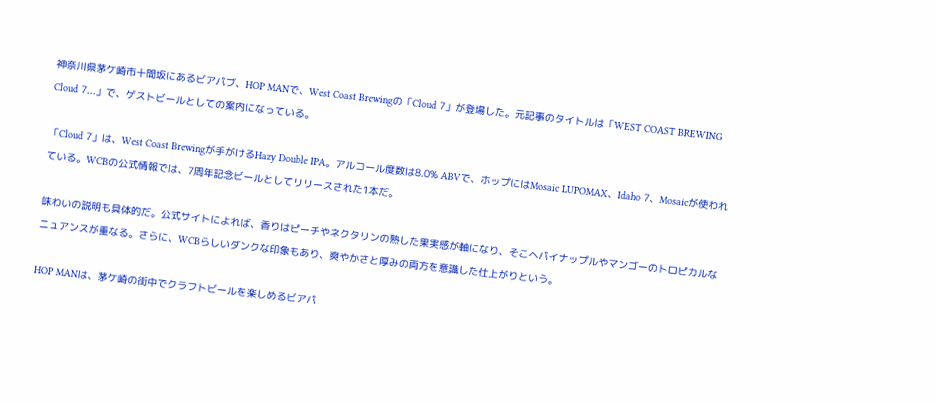神奈川県茅ケ崎市十間坂にあるビアパブ、HOP MANで、West Coast Brewingの「Cloud 7」が登場した。元記事のタイトルは「WEST COAST BREWING Cloud 7...」で、ゲストビールとしての案内になっている。

「Cloud 7」は、West Coast Brewingが手がけるHazy Double IPA。アルコール度数は8.0% ABVで、ホップにはMosaic LUPOMAX、Idaho 7、Mosaicが使われている。WCBの公式情報では、7周年記念ビールとしてリリースされた1本だ。

味わいの説明も具体的だ。公式サイトによれば、香りはピーチやネクタリンの熟した果実感が軸になり、そこへパイナップルやマンゴーのトロピカルなニュアンスが重なる。さらに、WCBらしいダンクな印象もあり、爽やかさと厚みの両方を意識した仕上がりという。

HOP MANは、茅ケ崎の街中でクラフトビールを楽しめるビアパ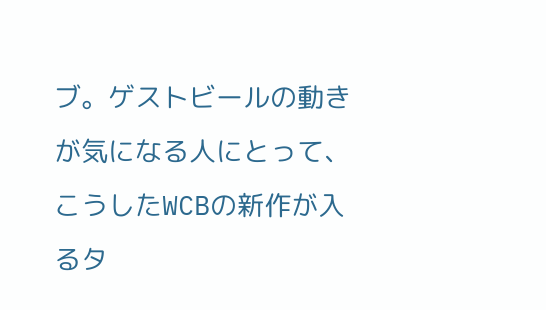ブ。ゲストビールの動きが気になる人にとって、こうしたWCBの新作が入るタ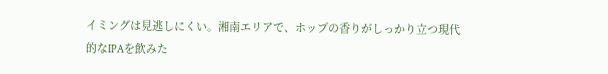イミングは見逃しにくい。湘南エリアで、ホップの香りがしっかり立つ現代的なIPAを飲みた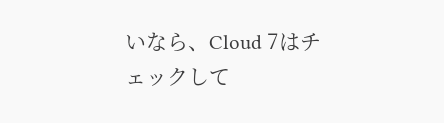いなら、Cloud 7はチェックして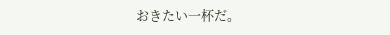おきたい一杯だ。